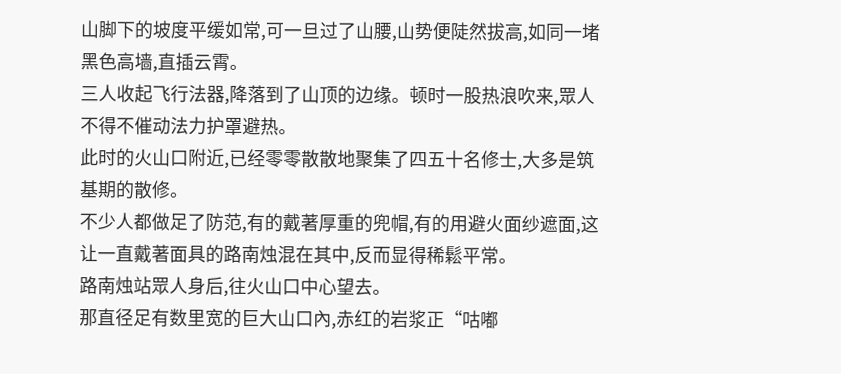山脚下的坡度平缓如常,可一旦过了山腰,山势便陡然拔高,如同一堵黑色高墙,直插云霄。
三人收起飞行法器,降落到了山顶的边缘。顿时一股热浪吹来,眾人不得不催动法力护罩避热。
此时的火山口附近,已经零零散散地聚集了四五十名修士,大多是筑基期的散修。
不少人都做足了防范,有的戴著厚重的兜帽,有的用避火面纱遮面,这让一直戴著面具的路南烛混在其中,反而显得稀鬆平常。
路南烛站眾人身后,往火山口中心望去。
那直径足有数里宽的巨大山口內,赤红的岩浆正“咕嘟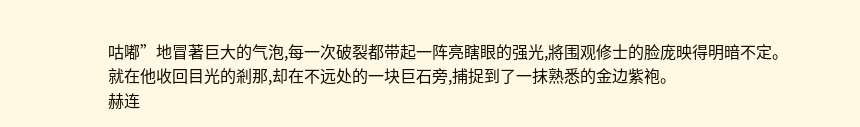咕嘟”地冒著巨大的气泡,每一次破裂都带起一阵亮瞎眼的强光,將围观修士的脸庞映得明暗不定。
就在他收回目光的剎那,却在不远处的一块巨石旁,捕捉到了一抹熟悉的金边紫袍。
赫连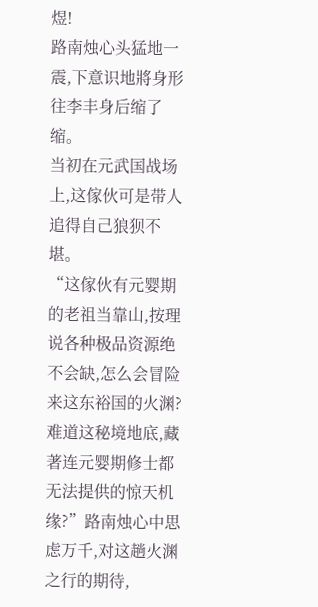煜!
路南烛心头猛地一震,下意识地將身形往李丰身后缩了缩。
当初在元武国战场上,这傢伙可是带人追得自己狼狈不堪。
“这傢伙有元婴期的老祖当靠山,按理说各种极品资源绝不会缺,怎么会冒险来这东裕国的火渊?
难道这秘境地底,藏著连元婴期修士都无法提供的惊天机缘?”路南烛心中思虑万千,对这趟火渊之行的期待,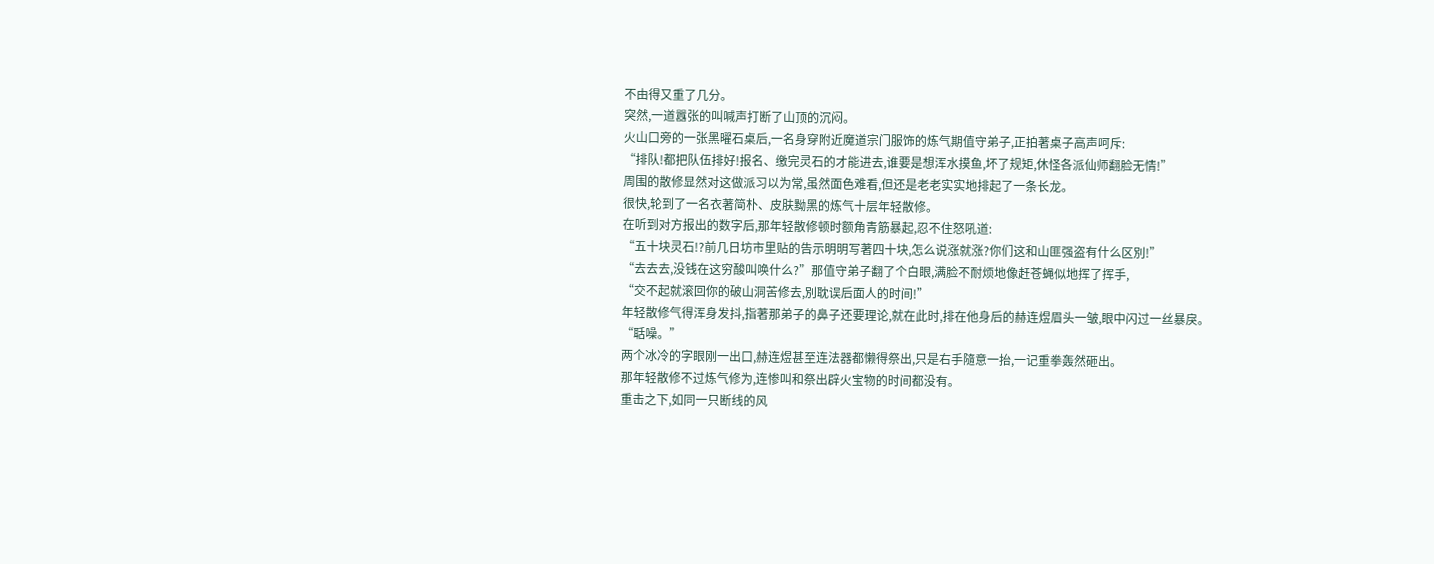不由得又重了几分。
突然,一道囂张的叫喊声打断了山顶的沉闷。
火山口旁的一张黑曜石桌后,一名身穿附近魔道宗门服饰的炼气期值守弟子,正拍著桌子高声呵斥:
“排队!都把队伍排好!报名、缴完灵石的才能进去,谁要是想浑水摸鱼,坏了规矩,休怪各派仙师翻脸无情!”
周围的散修显然对这做派习以为常,虽然面色难看,但还是老老实实地排起了一条长龙。
很快,轮到了一名衣著简朴、皮肤黝黑的炼气十层年轻散修。
在听到对方报出的数字后,那年轻散修顿时额角青筋暴起,忍不住怒吼道:
“五十块灵石!?前几日坊市里贴的告示明明写著四十块,怎么说涨就涨?你们这和山匪强盗有什么区別!”
“去去去,没钱在这穷酸叫唤什么?”那值守弟子翻了个白眼,满脸不耐烦地像赶苍蝇似地挥了挥手,
“交不起就滚回你的破山洞苦修去,別耽误后面人的时间!”
年轻散修气得浑身发抖,指著那弟子的鼻子还要理论,就在此时,排在他身后的赫连煜眉头一皱,眼中闪过一丝暴戾。
“聒噪。”
两个冰冷的字眼刚一出口,赫连煜甚至连法器都懒得祭出,只是右手隨意一抬,一记重拳轰然砸出。
那年轻散修不过炼气修为,连惨叫和祭出辟火宝物的时间都没有。
重击之下,如同一只断线的风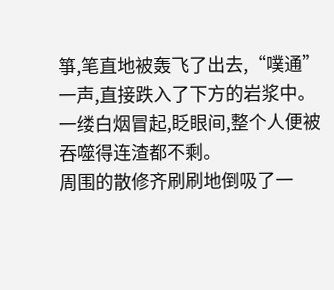箏,笔直地被轰飞了出去,“噗通”一声,直接跌入了下方的岩浆中。
一缕白烟冒起,眨眼间,整个人便被吞噬得连渣都不剩。
周围的散修齐刷刷地倒吸了一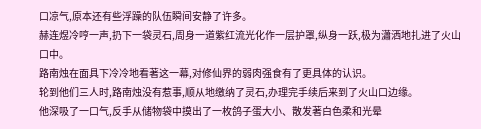口凉气,原本还有些浮躁的队伍瞬间安静了许多。
赫连煜冷哼一声,扔下一袋灵石,周身一道紫红流光化作一层护罩,纵身一跃,极为瀟洒地扎进了火山口中。
路南烛在面具下冷冷地看著这一幕,对修仙界的弱肉强食有了更具体的认识。
轮到他们三人时,路南烛没有惹事,顺从地缴纳了灵石,办理完手续后来到了火山口边缘。
他深吸了一口气,反手从储物袋中摸出了一枚鸽子蛋大小、散发著白色柔和光晕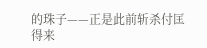的珠子——正是此前斩杀付匡得来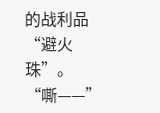的战利品“避火珠”。
“嘶——”